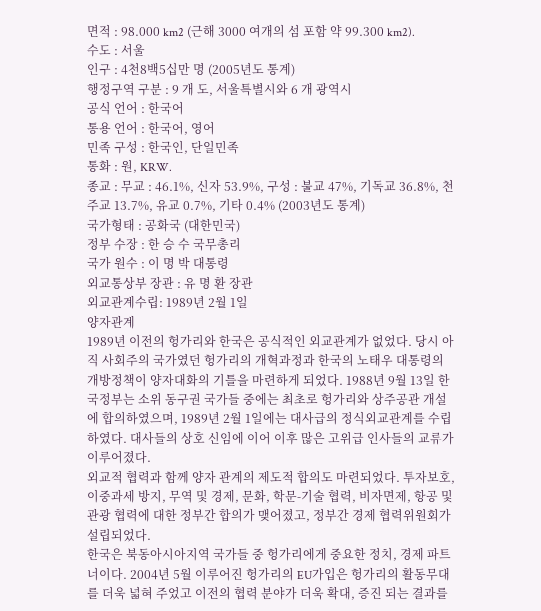면적 : 98.000 km2 (근해 3000 여개의 섬 포함 약 99.300 km2).
수도 : 서울
인구 : 4천8백5십만 명 (2005년도 통계)
행정구역 구분 : 9 개 도, 서울특별시와 6 개 광역시
공식 언어 : 한국어
통용 언어 : 한국어, 영어
민족 구성 : 한국인, 단일민족
통화 : 원, KRW.
종교 : 무교 : 46.1%, 신자 53.9%, 구성 : 불교 47%, 기독교 36.8%, 천주교 13.7%, 유교 0.7%, 기타 0.4% (2003년도 통계)
국가형태 : 공화국 (대한민국)
정부 수장 : 한 승 수 국무총리
국가 원수 : 이 명 박 대통령
외교통상부 장관 : 유 명 환 장관
외교관계수립: 1989년 2월 1일
양자관계
1989년 이전의 헝가리와 한국은 공식적인 외교관계가 없었다. 당시 아직 사회주의 국가였던 헝가리의 개혁과정과 한국의 노태우 대통령의 개방정책이 양자대화의 기틀을 마련하게 되었다. 1988년 9월 13일 한국정부는 소위 동구권 국가들 중에는 최초로 헝가리와 상주공관 개설에 합의하였으며, 1989년 2월 1일에는 대사급의 정식외교관계를 수립하였다. 대사들의 상호 신임에 이어 이후 많은 고위급 인사들의 교류가 이루어졌다.
외교적 협력과 함께 양자 관계의 제도적 합의도 마련되었다. 투자보호, 이중과세 방지, 무역 및 경제, 문화, 학문-기술 협력, 비자면제, 항공 및 관광 협력에 대한 정부간 합의가 맺어졌고, 정부간 경제 협력위원회가 설립되었다.
한국은 북동아시아지역 국가들 중 헝가리에게 중요한 정치, 경제 파트너이다. 2004년 5월 이루어진 헝가리의 EU가입은 헝가리의 활동무대를 더욱 넓혀 주었고 이전의 협력 분야가 더욱 확대, 증진 되는 결과를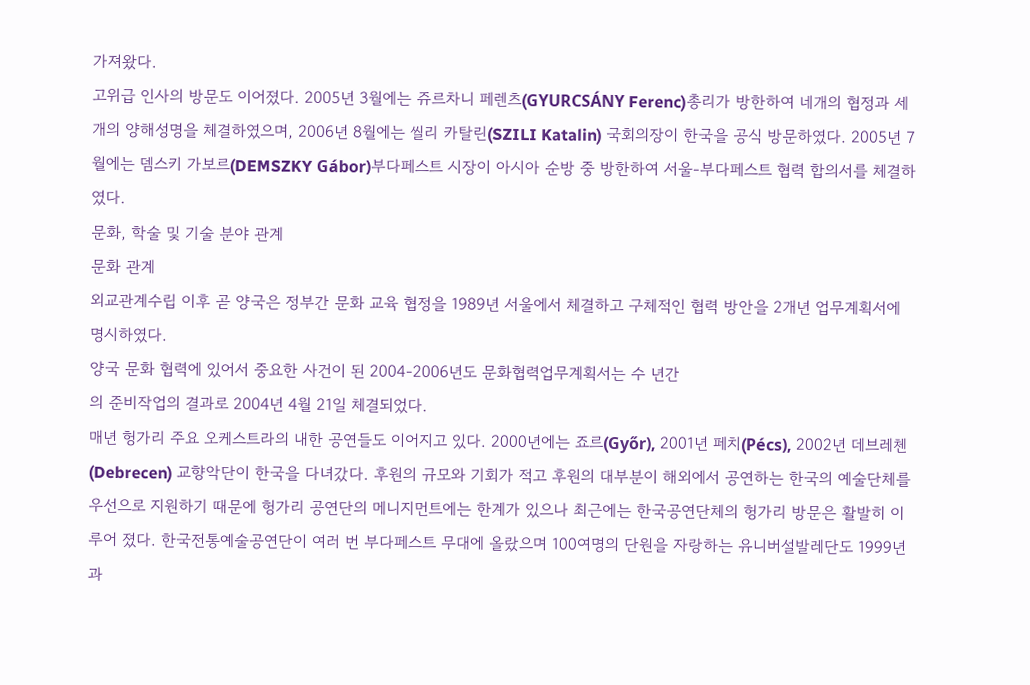가져왔다.
고위급 인사의 방문도 이어졌다. 2005년 3월에는 쥬르차니 페렌츠(GYURCSÁNY Ferenc)총리가 방한하여 네개의 협정과 세개의 양해성명을 체결하였으며, 2006년 8월에는 씰리 카탈린(SZILI Katalin) 국회의장이 한국을 공식 방문하였다. 2005년 7월에는 뎀스키 가보르(DEMSZKY Gábor)부다페스트 시장이 아시아 순방 중 방한하여 서울-부다페스트 협력 합의서를 체결하였다.
문화, 학술 및 기술 분야 관계
문화 관계
외교관계수립 이후 곧 양국은 정부간 문화 교육 협정을 1989년 서울에서 체결하고 구체적인 협력 방안을 2개년 업무계획서에 명시하였다.
양국 문화 협력에 있어서 중요한 사건이 된 2004-2006년도 문화협력업무계획서는 수 년간
의 준비작업의 결과로 2004년 4월 21일 체결되었다.
매년 헝가리 주요 오케스트라의 내한 공연들도 이어지고 있다. 2000년에는 죠르(Győr), 2001년 페치(Pécs), 2002년 데브레첸(Debrecen) 교향악단이 한국을 다녀갔다. 후원의 규모와 기회가 적고 후원의 대부분이 해외에서 공연하는 한국의 예술단체를 우선으로 지원하기 때문에 헝가리 공연단의 메니지먼트에는 한계가 있으나 최근에는 한국공연단체의 헝가리 방문은 활발히 이루어 졌다. 한국전통예술공연단이 여러 번 부다페스트 무대에 올랐으며 100여명의 단원을 자랑하는 유니버설발레단도 1999년과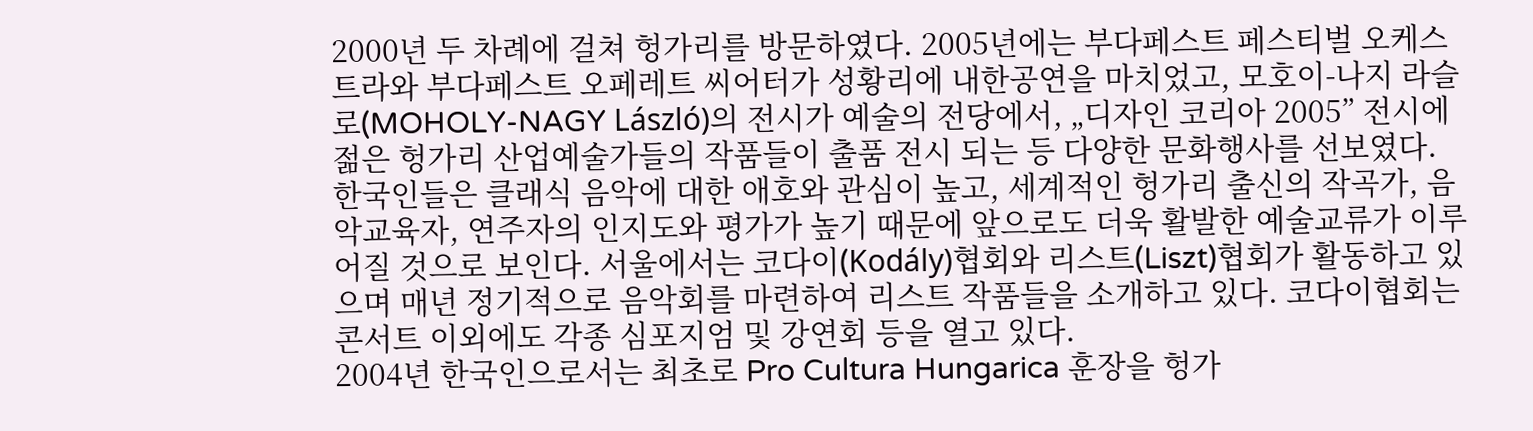2000년 두 차례에 걸쳐 헝가리를 방문하였다. 2005년에는 부다페스트 페스티벌 오케스트라와 부다페스트 오페레트 씨어터가 성황리에 내한공연을 마치었고, 모호이-나지 라슬로(MOHOLY-NAGY László)의 전시가 예술의 전당에서, „디자인 코리아 2005” 전시에 젊은 헝가리 산업예술가들의 작품들이 출품 전시 되는 등 다양한 문화행사를 선보였다.
한국인들은 클래식 음악에 대한 애호와 관심이 높고, 세계적인 헝가리 출신의 작곡가, 음악교육자, 연주자의 인지도와 평가가 높기 때문에 앞으로도 더욱 활발한 예술교류가 이루어질 것으로 보인다. 서울에서는 코다이(Kodály)협회와 리스트(Liszt)협회가 활동하고 있으며 매년 정기적으로 음악회를 마련하여 리스트 작품들을 소개하고 있다. 코다이협회는 콘서트 이외에도 각종 심포지엄 및 강연회 등을 열고 있다.
2004년 한국인으로서는 최초로 Pro Cultura Hungarica 훈장을 헝가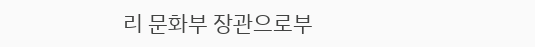리 문화부 장관으로부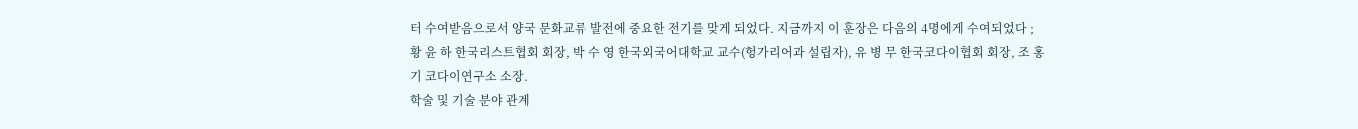터 수여받음으로서 양국 문화교류 발전에 중요한 전기를 맞게 되었다. 지금까지 이 훈장은 다음의 4명에게 수여되었다 ; 황 윤 하 한국리스트협회 회장, 박 수 영 한국외국어대학교 교수(헝가리어과 설립자), 유 병 무 한국코다이협회 회장, 조 홍 기 코다이연구소 소장.
학술 및 기술 분야 관계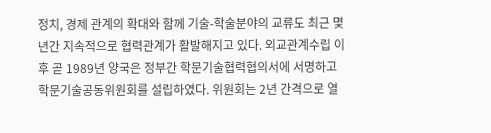정치, 경제 관계의 확대와 함께 기술-학술분야의 교류도 최근 몇 년간 지속적으로 협력관계가 활발해지고 있다. 외교관계수립 이후 곧 1989년 양국은 정부간 학문기술협력협의서에 서명하고 학문기술공동위원회를 설립하였다. 위원회는 2년 간격으로 열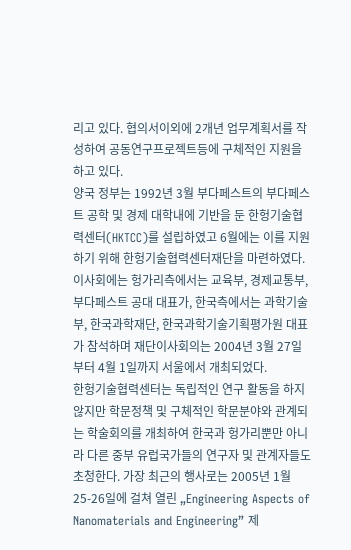리고 있다. 협의서이외에 2개년 업무계획서를 작성하여 공동연구프로젝트등에 구체적인 지원을 하고 있다.
양국 정부는 1992년 3월 부다페스트의 부다페스트 공학 및 경제 대학내에 기반을 둔 한헝기술협력센터(HKTCC)를 설립하였고 6월에는 이를 지원하기 위해 한헝기술협력센터재단을 마련하였다. 이사회에는 헝가리측에서는 교육부, 경제교통부, 부다페스트 공대 대표가, 한국측에서는 과학기술부, 한국과학재단, 한국과학기술기획평가원 대표가 참석하며 재단이사회의는 2004년 3월 27일부터 4월 1일까지 서울에서 개최되었다.
한헝기술협력센터는 독립적인 연구 활동을 하지 않지만 학문정책 및 구체적인 학문분야와 관계되는 학술회의를 개최하여 한국과 헝가리뿐만 아니라 다른 중부 유럽국가들의 연구자 및 관계자들도 초청한다. 가장 최근의 행사로는 2005년 1월 25-26일에 걸쳐 열린 „Engineering Aspects of Nanomaterials and Engineering” 제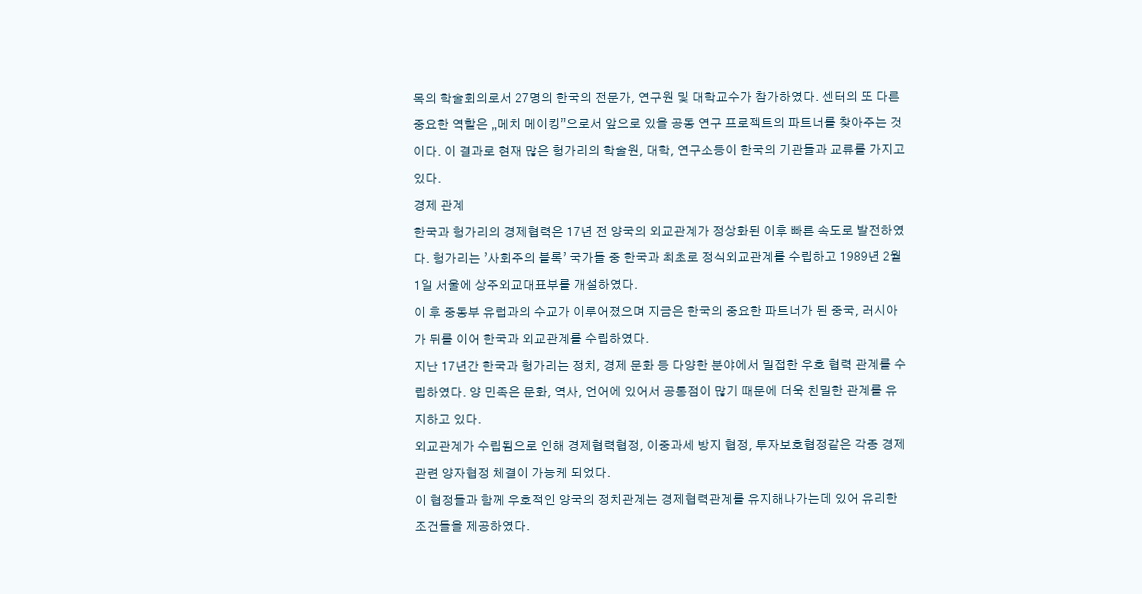목의 학술회의로서 27명의 한국의 전문가, 연구원 및 대학교수가 참가하였다. 센터의 또 다른 중요한 역할은 „메치 메이킹”으로서 앞으로 있을 공동 연구 프로젝트의 파트너를 찾아주는 것이다. 이 결과로 현재 많은 헝가리의 학술원, 대학, 연구소등이 한국의 기관들과 교류를 가지고 있다.
경제 관계
한국과 헝가리의 경제협력은 17년 전 양국의 외교관계가 정상화된 이후 빠른 속도로 발전하였다. 헝가리는 ’사회주의 블록’ 국가들 중 한국과 최초로 정식외교관계를 수립하고 1989년 2월 1일 서울에 상주외교대표부를 개설하였다.
이 후 중동부 유럽과의 수교가 이루어졌으며 지금은 한국의 중요한 파트너가 된 중국, 러시아가 뒤를 이어 한국과 외교관계를 수립하였다.
지난 17년간 한국과 헝가리는 정치, 경제 문화 등 다양한 분야에서 밀접한 우호 협력 관계를 수립하였다. 양 민족은 문화, 역사, 언어에 있어서 공통점이 많기 때문에 더욱 친밀한 관계를 유지하고 있다.
외교관계가 수립됨으로 인해 경제협력협정, 이중과세 방지 협정, 투자보호협정같은 각종 경제관련 양자협정 체결이 가능케 되었다.
이 협정들과 함께 우호적인 양국의 정치관계는 경제협력관계를 유지해나가는데 있어 유리한 조건들을 제공하였다.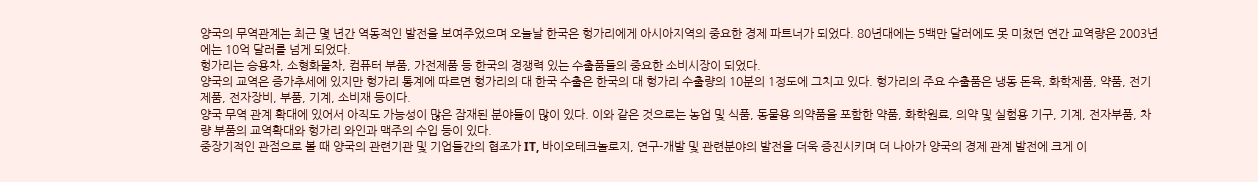양국의 무역관계는 최근 몇 년간 역동적인 발전을 보여주었으며 오늘날 한국은 헝가리에게 아시아지역의 중요한 경제 파트너가 되었다. 80년대에는 5백만 달러에도 못 미쳤던 연간 교역량은 2003년에는 10억 달러를 넘게 되었다.
헝가리는 승용차, 소형화물차, 컴퓨터 부품, 가전제품 등 한국의 경쟁력 있는 수출품들의 중요한 소비시장이 되었다.
양국의 교역은 증가추세에 있지만 헝가리 통계에 따르면 헝가리의 대 한국 수출은 한국의 대 헝가리 수출량의 10분의 1정도에 그치고 있다. 헝가리의 주요 수출품은 냉동 돈육, 화학제품, 약품, 전기제품, 전자장비, 부품, 기계, 소비재 등이다.
양국 무역 관계 확대에 있어서 아직도 가능성이 많은 잠재된 분야들이 많이 있다. 이와 같은 것으로는 농업 및 식품, 동물용 의약품을 포함한 약품, 화학원료, 의약 및 실험용 기구, 기계, 전자부품, 차량 부품의 교역확대와 헝가리 와인과 맥주의 수입 등이 있다.
중장기적인 관점으로 볼 때 양국의 관련기관 및 기업들간의 협조가 IT, 바이오테크놀로지, 연구-개발 및 관련분야의 발전을 더욱 증진시키며 더 나아가 양국의 경제 관계 발전에 크게 이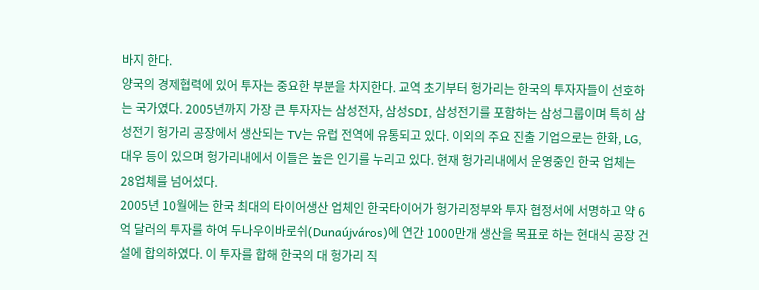바지 한다.
양국의 경제협력에 있어 투자는 중요한 부분을 차지한다. 교역 초기부터 헝가리는 한국의 투자자들이 선호하는 국가였다. 2005년까지 가장 큰 투자자는 삼성전자, 삼성SDI, 삼성전기를 포함하는 삼성그룹이며 특히 삼성전기 헝가리 공장에서 생산되는 TV는 유럽 전역에 유통되고 있다. 이외의 주요 진출 기업으로는 한화, LG, 대우 등이 있으며 헝가리내에서 이들은 높은 인기를 누리고 있다. 현재 헝가리내에서 운영중인 한국 업체는 28업체를 넘어섰다.
2005년 10월에는 한국 최대의 타이어생산 업체인 한국타이어가 헝가리정부와 투자 협정서에 서명하고 약 6억 달러의 투자를 하여 두나우이바로쉬(Dunaújváros)에 연간 1000만개 생산을 목표로 하는 현대식 공장 건설에 합의하였다. 이 투자를 합해 한국의 대 헝가리 직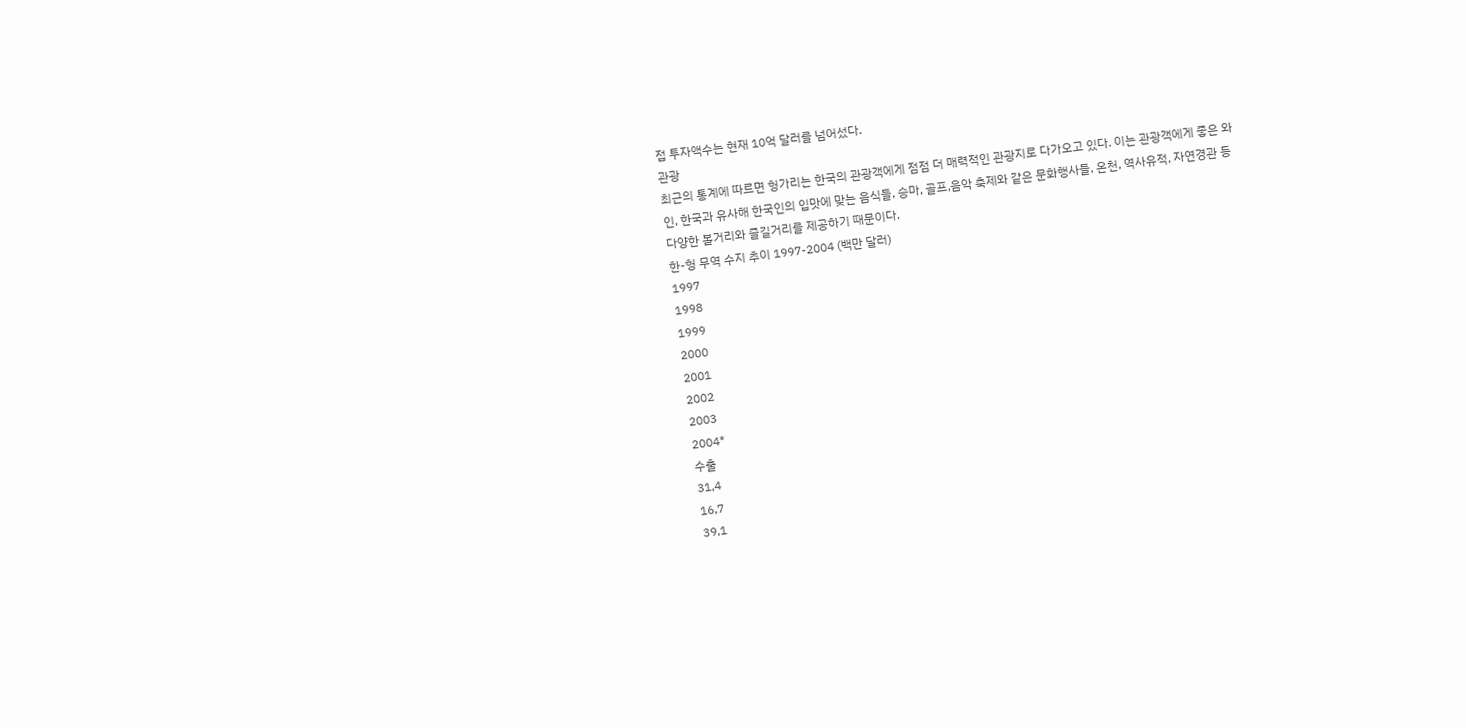접 투자액수는 현재 10억 달러를 넘어섰다.
관광
최근의 통계에 따르면 헝가리는 한국의 관광객에게 점점 더 매력적인 관광지로 다가오고 있다. 이는 관광객에게 좋은 와인, 한국과 유사해 한국인의 입맛에 맞는 음식들, 승마, 골프,음악 축제와 같은 문화행사들, 온천, 역사유적, 자연경관 등 다양한 볼거리와 즐길거리를 제공하기 때문이다.
한-헝 무역 수지 추이 1997-2004 (백만 달러)
1997
1998
1999
2000
2001
2002
2003
2004*
수출
31,4
16,7
39,1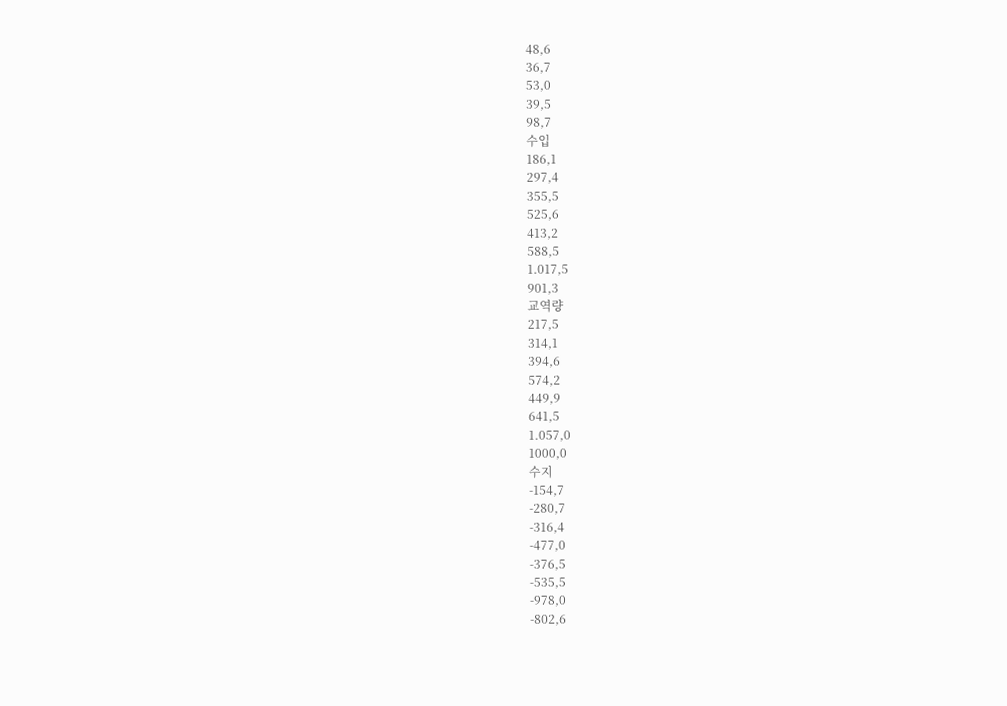48,6
36,7
53,0
39,5
98,7
수입
186,1
297,4
355,5
525,6
413,2
588,5
1.017,5
901,3
교역량
217,5
314,1
394,6
574,2
449,9
641,5
1.057,0
1000,0
수지
-154,7
-280,7
-316,4
-477,0
-376,5
-535,5
-978,0
-802,6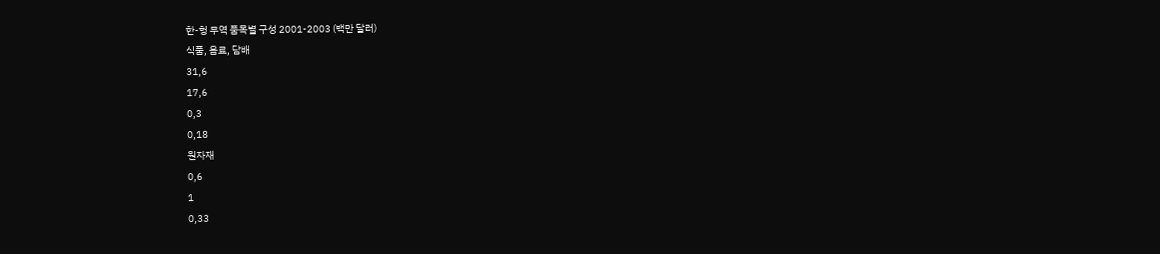한-헝 무역 품목별 구성 2001-2003 (백만 달러)
식품, 음료, 담배
31,6
17,6
0,3
0,18
원자재
0,6
1
0,33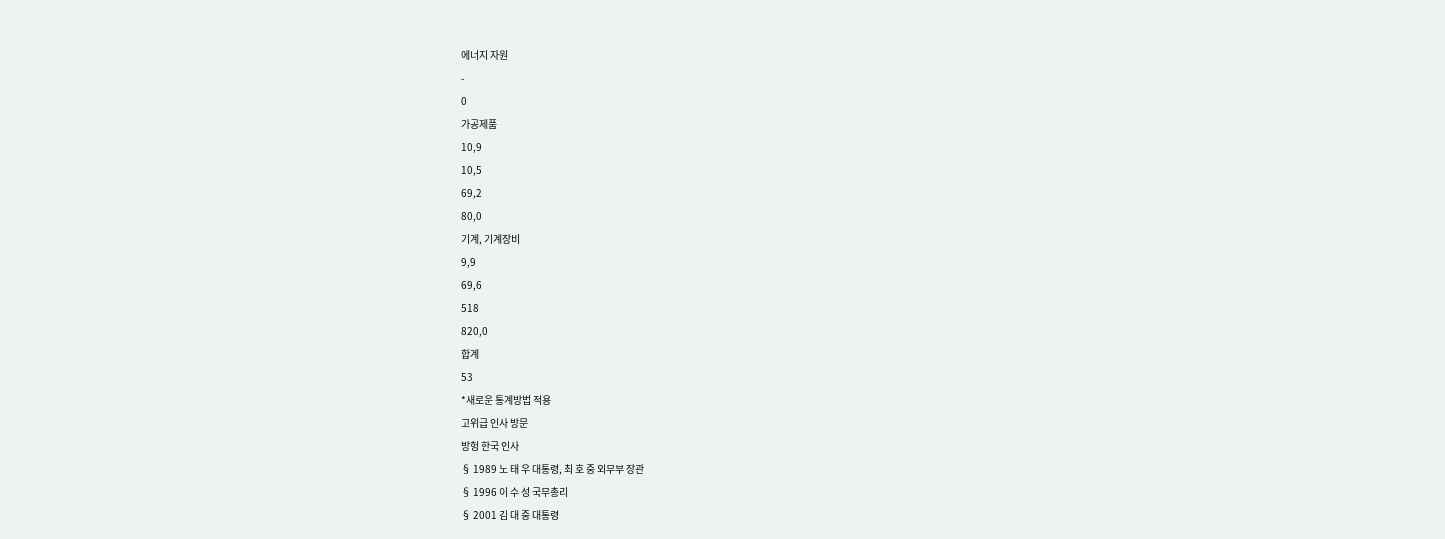에너지 자원
-
0
가공제품
10,9
10,5
69,2
80,0
기계, 기계장비
9,9
69,6
518
820,0
합계
53
*새로운 통계방법 적용
고위급 인사 방문
방헝 한국 인사
§ 1989 노 태 우 대통령, 최 호 중 외무부 장관
§ 1996 이 수 성 국무총리
§ 2001 김 대 중 대통령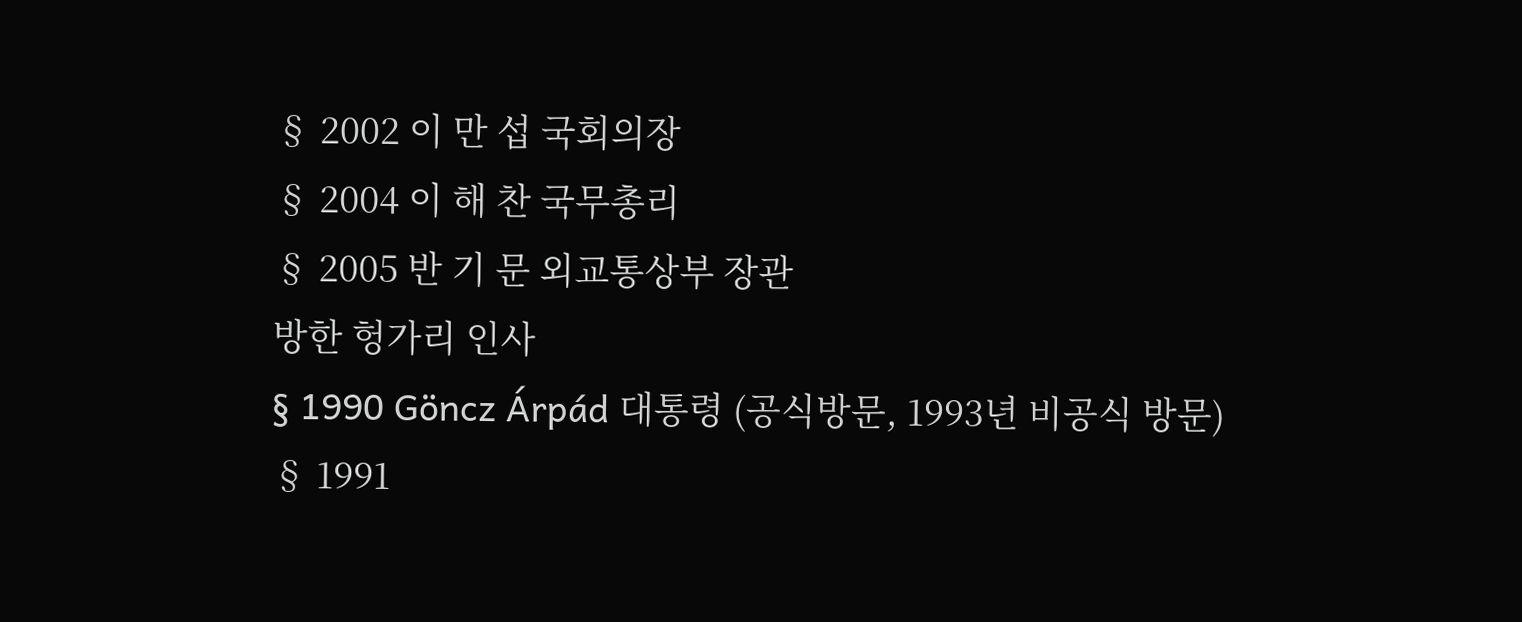§ 2002 이 만 섭 국회의장
§ 2004 이 해 찬 국무총리
§ 2005 반 기 문 외교통상부 장관
방한 헝가리 인사
§ 1990 Göncz Árpád 대통령 (공식방문, 1993년 비공식 방문)
§ 1991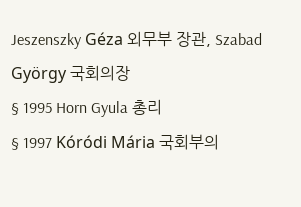Jeszenszky Géza 외무부 장관, Szabad György 국회의장
§ 1995 Horn Gyula 총리
§ 1997 Kóródi Mária 국회부의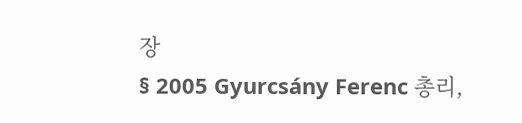장
§ 2005 Gyurcsány Ferenc 총리,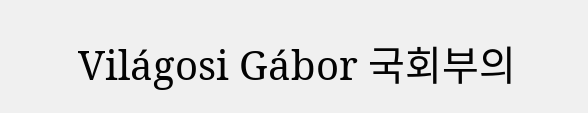Világosi Gábor 국회부의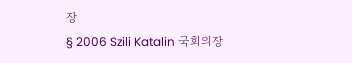장
§ 2006 Szili Katalin 국회의장